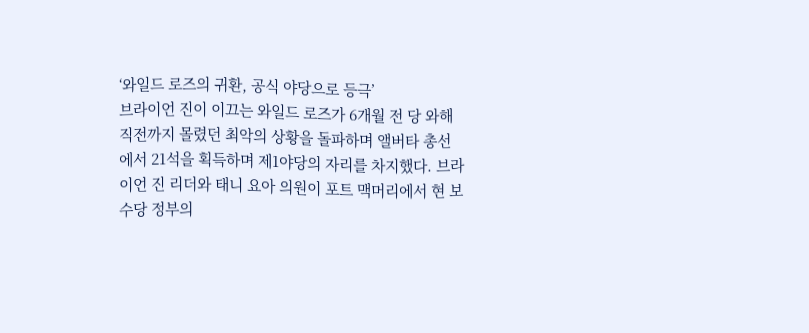‘와일드 로즈의 귀환, 공식 야당으로 등극’
브라이언 진이 이끄는 와일드 로즈가 6개월 전 당 와해 직전까지 몰렸던 최악의 상황을 돌파하며 앨버타 총선에서 21석을 획득하며 제1야당의 자리를 차지했다. 브라이언 진 리더와 태니 요아 의원이 포트 맥머리에서 현 보수당 정부의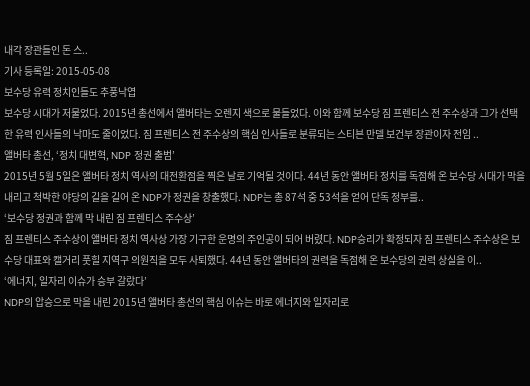내각 장관들인 돈 스..
기사 등록일: 2015-05-08
보수당 유력 정치인들도 추풍낙엽
보수당 시대가 저물었다. 2015년 총선에서 앨버타는 오렌지 색으로 물들었다. 이와 함께 보수당 짐 프렌티스 전 주수상과 그가 선택한 유력 인사들의 낙마도 줄이었다. 짐 프렌티스 전 주수상의 핵심 인사들로 분류되는 스티븐 만델 보건부 장관이자 전임 ..
앨버타 총선, ‘정치 대변혁, NDP 정권 출범’
2015년 5월 5일은 앨버타 정치 역사의 대전환점을 찍은 날로 기억될 것이다. 44년 동안 앨버타 정치를 독점해 온 보수당 시대가 막을 내리고 척박한 야당의 길을 길어 온 NDP가 정권을 창출했다. NDP는 총 87석 중 53석을 얻어 단독 정부를..
‘보수당 정권과 함께 막 내린 짐 프렌티스 주수상’
짐 프렌티스 주수상이 앨버타 정치 역사상 가장 기구한 운명의 주인공이 되어 버렸다. NDP승리가 확정되자 짐 프렌티스 주수상은 보수당 대표와 캘거리 풋힐 지역구 의원직을 모두 사퇴했다. 44년 동안 앨버타의 권력을 독점해 온 보수당의 권력 상실을 이..
‘에너지, 일자리 이슈가 승부 갈랐다’
NDP의 압승으로 막을 내린 2015년 앨버타 총선의 핵심 이슈는 바로 에너지와 일자리로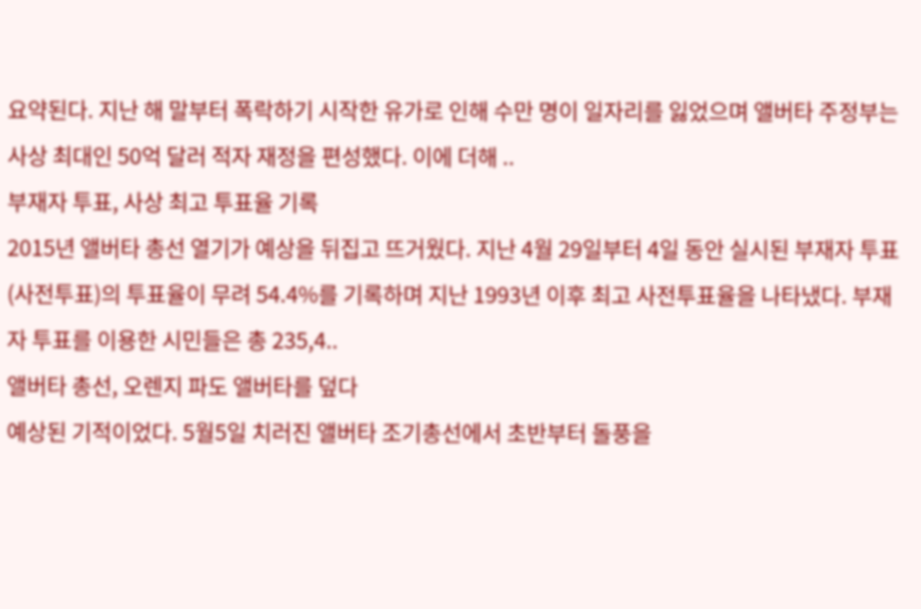요약된다. 지난 해 말부터 폭락하기 시작한 유가로 인해 수만 명이 일자리를 잃었으며 앨버타 주정부는 사상 최대인 50억 달러 적자 재정을 편성했다. 이에 더해 ..
부재자 투표, 사상 최고 투표율 기록
2015년 앨버타 총선 열기가 예상을 뒤집고 뜨거웠다. 지난 4월 29일부터 4일 동안 실시된 부재자 투표(사전투표)의 투표율이 무려 54.4%를 기록하며 지난 1993년 이후 최고 사전투표율을 나타냈다. 부재자 투표를 이용한 시민들은 총 235,4..
앨버타 총선, 오렌지 파도 앨버타를 덮다
예상된 기적이었다. 5월5일 치러진 앨버타 조기총선에서 초반부터 돌풍을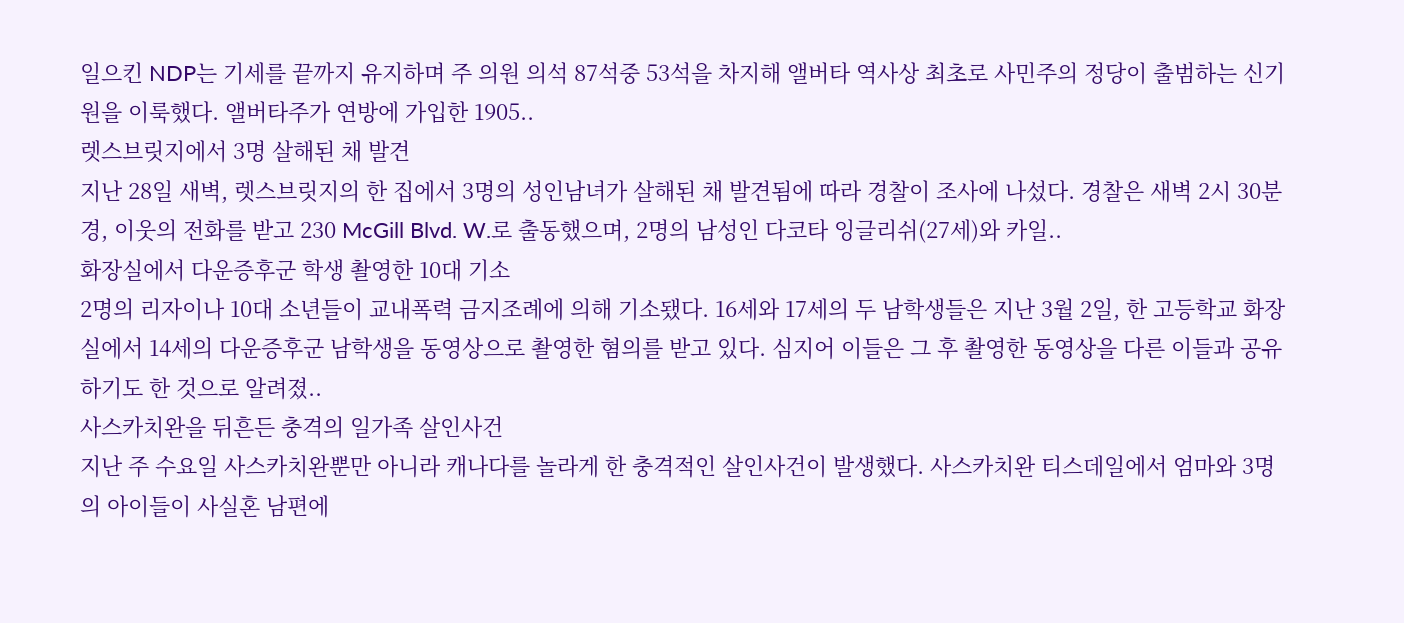일으킨 NDP는 기세를 끝까지 유지하며 주 의원 의석 87석중 53석을 차지해 앨버타 역사상 최초로 사민주의 정당이 출범하는 신기원을 이룩했다. 앨버타주가 연방에 가입한 1905..
렛스브릿지에서 3명 살해된 채 발견
지난 28일 새벽, 렛스브릿지의 한 집에서 3명의 성인남녀가 살해된 채 발견됨에 따라 경찰이 조사에 나섰다. 경찰은 새벽 2시 30분 경, 이웃의 전화를 받고 230 McGill Blvd. W.로 출동했으며, 2명의 남성인 다코타 잉글리쉬(27세)와 카일..
화장실에서 다운증후군 학생 촬영한 10대 기소
2명의 리자이나 10대 소년들이 교내폭력 금지조례에 의해 기소됐다. 16세와 17세의 두 남학생들은 지난 3월 2일, 한 고등학교 화장실에서 14세의 다운증후군 남학생을 동영상으로 촬영한 혐의를 받고 있다. 심지어 이들은 그 후 촬영한 동영상을 다른 이들과 공유하기도 한 것으로 알려졌..
사스카치완을 뒤흔든 충격의 일가족 살인사건
지난 주 수요일 사스카치완뿐만 아니라 캐나다를 놀라게 한 충격적인 살인사건이 발생했다. 사스카치완 티스데일에서 엄마와 3명의 아이들이 사실혼 남편에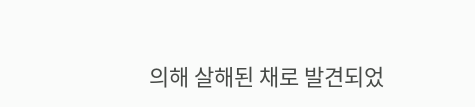의해 살해된 채로 발견되었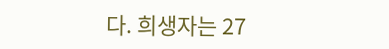다. 희생자는 27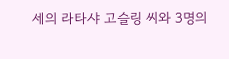세의 라타샤 고슬링 씨와 3명의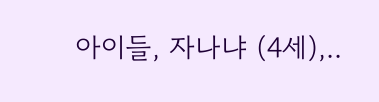아이들, 자나냐 (4세),..